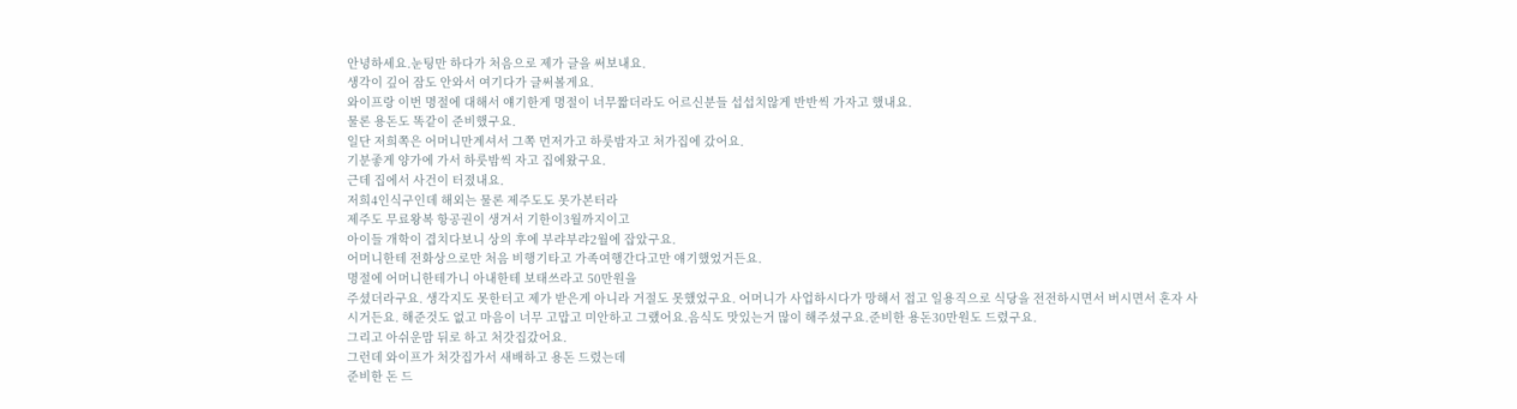안녕하세요.눈팅만 하다가 처음으로 제가 글을 써보내요.
생각이 깊어 잠도 안와서 여기다가 글써볼게요.
와이프랑 이번 명절에 대해서 얘기한게 명절이 너무짧더라도 어르신분들 섭섭치않게 반반씩 가자고 했내요.
물론 용돈도 똑같이 준비했구요.
일단 저희쪽은 어머니만계셔서 그쪽 먼저가고 하룻밤자고 처가집에 갔어요.
기분좋게 양가에 가서 하룻밤씩 자고 집에왔구요.
근데 집에서 사건이 터졌내요.
저희4인식구인데 해외는 물론 제주도도 못가본터라
제주도 무료왕복 항공권이 생겨서 기한이3월까지이고
아이들 개학이 겹치다보니 상의 후에 부랴부랴2월에 잡았구요.
어머니한테 전화상으로만 처음 비행기타고 가족여행간다고만 얘기했었거든요.
명절에 어머니한테가니 아내한테 보태쓰라고 50만원을
주셨더라구요. 생각지도 못한터고 제가 받은게 아니라 거절도 못했었구요. 어머니가 사업하시다가 망해서 접고 일용직으로 식당을 전전하시면서 버시면서 혼자 사시거든요. 해준것도 없고 마음이 너무 고맙고 미안하고 그랬어요.음식도 맛있는거 많이 해주셨구요.준비한 용돈30만원도 드렸구요.
그리고 아쉬운맘 뒤로 하고 처갓집갔어요.
그런데 와이프가 처갓집가서 새배하고 용돈 드렸는데
준비한 돈 드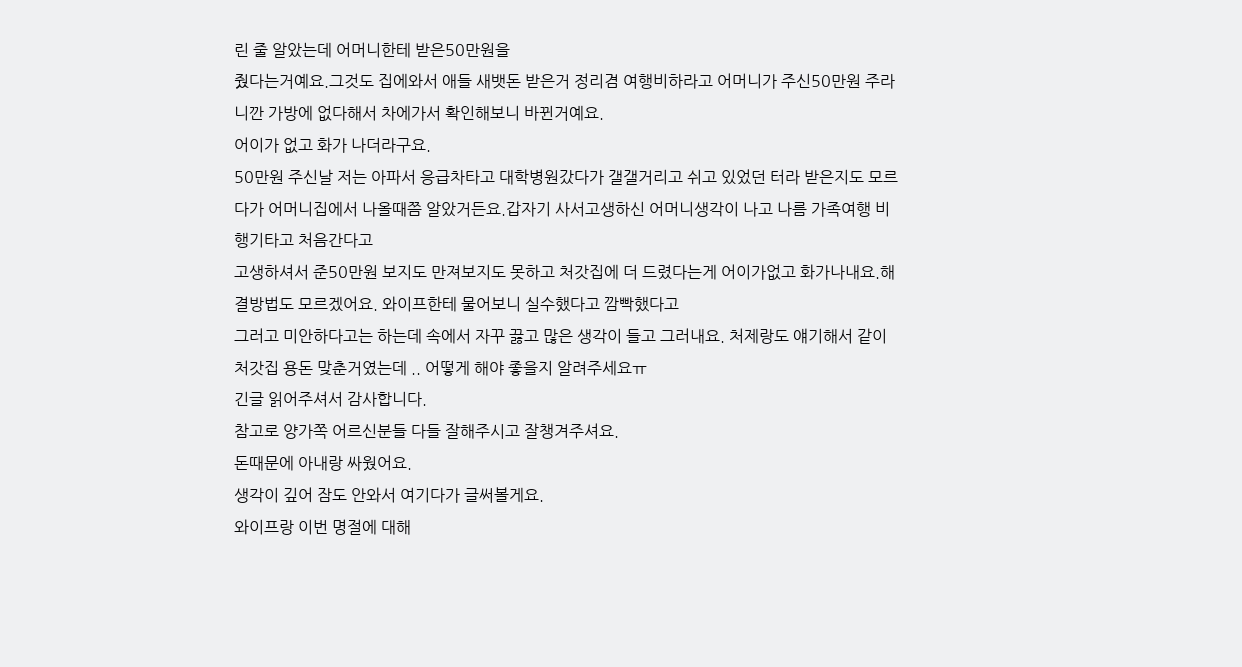린 줄 알았는데 어머니한테 받은50만원을
줬다는거예요.그것도 집에와서 애들 새뱃돈 받은거 정리겸 여행비하라고 어머니가 주신50만원 주라니깐 가방에 없다해서 차에가서 확인해보니 바뀐거예요.
어이가 없고 화가 나더라구요.
50만원 주신날 저는 아파서 응급차타고 대학병원갔다가 갤갤거리고 쉬고 있었던 터라 받은지도 모르다가 어머니집에서 나올때쯤 알았거든요.갑자기 사서고생하신 어머니생각이 나고 나름 가족여행 비행기타고 처음간다고
고생하셔서 준50만원 보지도 만져보지도 못하고 처갓집에 더 드렸다는게 어이가없고 화가나내요.해결방법도 모르겠어요. 와이프한테 물어보니 실수했다고 깜빡했다고
그러고 미안하다고는 하는데 속에서 자꾸 끓고 많은 생각이 들고 그러내요. 처제랑도 얘기해서 같이 처갓집 용돈 맞춘거였는데 .. 어떻게 해야 좋을지 알려주세요ㅠ
긴글 읽어주셔서 감사합니다.
참고로 양가쪽 어르신분들 다들 잘해주시고 잘챙겨주셔요.
돈때문에 아내랑 싸웠어요.
생각이 깊어 잠도 안와서 여기다가 글써볼게요.
와이프랑 이번 명절에 대해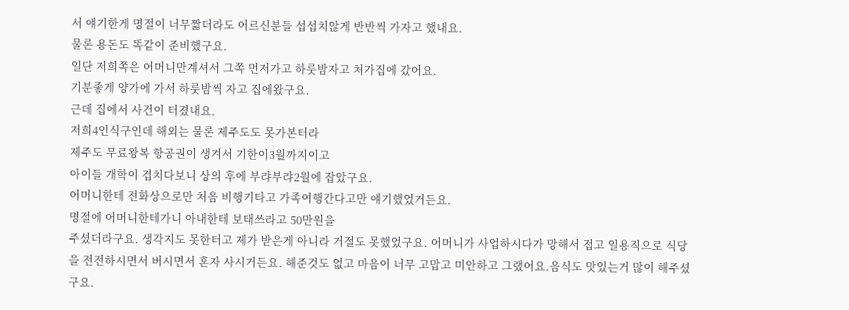서 얘기한게 명절이 너무짧더라도 어르신분들 섭섭치않게 반반씩 가자고 했내요.
물론 용돈도 똑같이 준비했구요.
일단 저희쪽은 어머니만계셔서 그쪽 먼저가고 하룻밤자고 처가집에 갔어요.
기분좋게 양가에 가서 하룻밤씩 자고 집에왔구요.
근데 집에서 사건이 터졌내요.
저희4인식구인데 해외는 물론 제주도도 못가본터라
제주도 무료왕복 항공권이 생겨서 기한이3월까지이고
아이들 개학이 겹치다보니 상의 후에 부랴부랴2월에 잡았구요.
어머니한테 전화상으로만 처음 비행기타고 가족여행간다고만 얘기했었거든요.
명절에 어머니한테가니 아내한테 보태쓰라고 50만원을
주셨더라구요. 생각지도 못한터고 제가 받은게 아니라 거절도 못했었구요. 어머니가 사업하시다가 망해서 접고 일용직으로 식당을 전전하시면서 버시면서 혼자 사시거든요. 해준것도 없고 마음이 너무 고맙고 미안하고 그랬어요.음식도 맛있는거 많이 해주셨구요.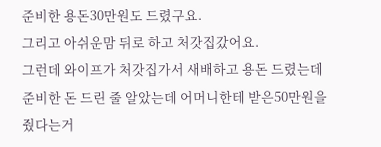준비한 용돈30만원도 드렸구요.
그리고 아쉬운맘 뒤로 하고 처갓집갔어요.
그런데 와이프가 처갓집가서 새배하고 용돈 드렸는데
준비한 돈 드린 줄 알았는데 어머니한테 받은50만원을
줬다는거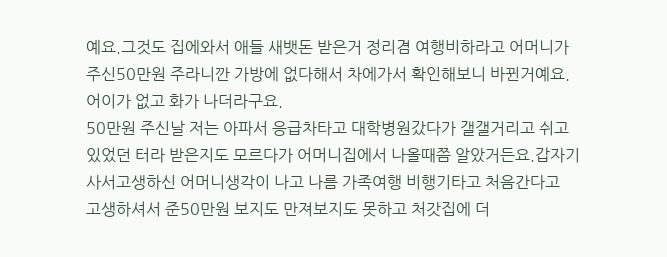예요.그것도 집에와서 애들 새뱃돈 받은거 정리겸 여행비하라고 어머니가 주신50만원 주라니깐 가방에 없다해서 차에가서 확인해보니 바뀐거예요.
어이가 없고 화가 나더라구요.
50만원 주신날 저는 아파서 응급차타고 대학병원갔다가 갤갤거리고 쉬고 있었던 터라 받은지도 모르다가 어머니집에서 나올때쯤 알았거든요.갑자기 사서고생하신 어머니생각이 나고 나름 가족여행 비행기타고 처음간다고
고생하셔서 준50만원 보지도 만져보지도 못하고 처갓집에 더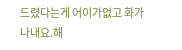드렸다는게 어이가없고 화가나내요.해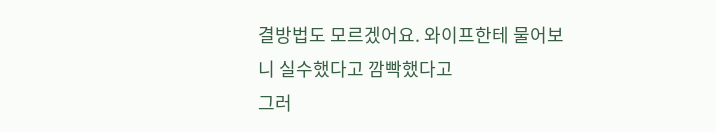결방법도 모르겠어요. 와이프한테 물어보니 실수했다고 깜빡했다고
그러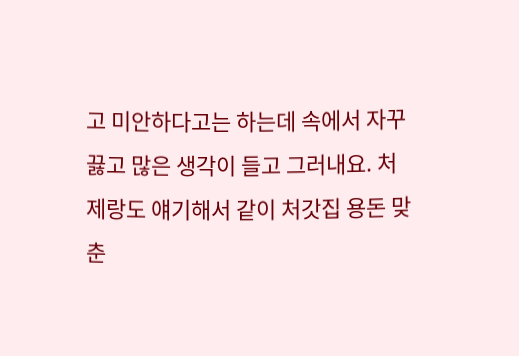고 미안하다고는 하는데 속에서 자꾸 끓고 많은 생각이 들고 그러내요. 처제랑도 얘기해서 같이 처갓집 용돈 맞춘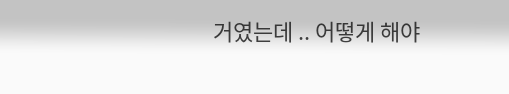거였는데 .. 어떻게 해야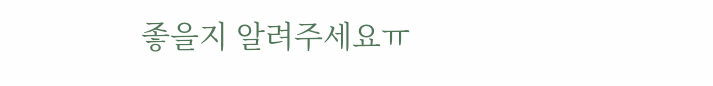좋을지 알려주세요ㅠ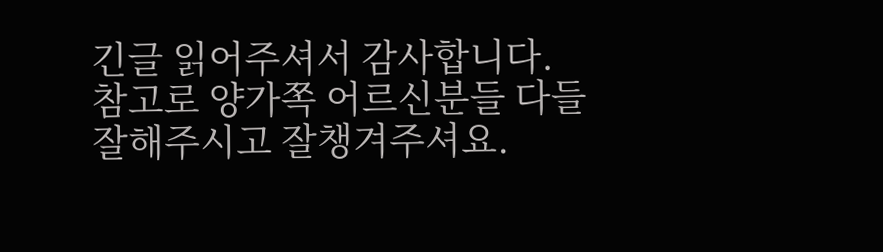긴글 읽어주셔서 감사합니다.
참고로 양가쪽 어르신분들 다들 잘해주시고 잘챙겨주셔요.